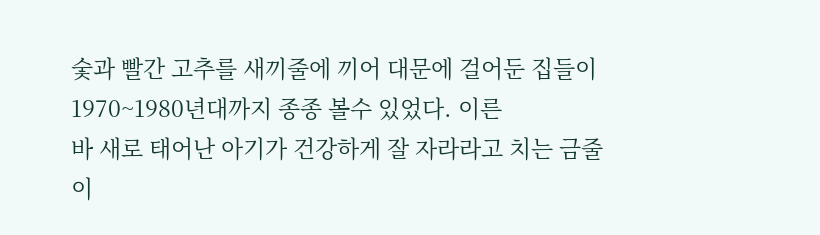숯과 빨간 고추를 새끼줄에 끼어 대문에 걸어둔 집들이 1970~1980년대까지 종종 볼수 있었다. 이른
바 새로 태어난 아기가 건강하게 잘 자라라고 치는 금줄이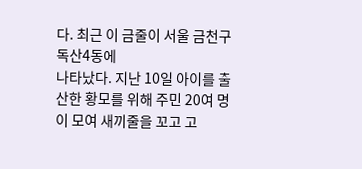다. 최근 이 금줄이 서울 금천구 독산4동에
나타났다. 지난 10일 아이를 출산한 황모를 위해 주민 20여 명이 모여 새끼줄을 꼬고 고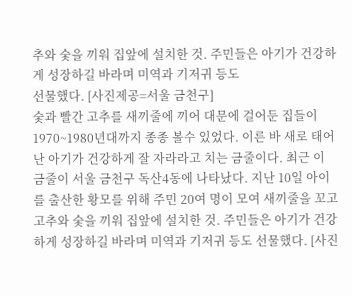추와 숯을 끼워 집앞에 설치한 것. 주민들은 아기가 건강하게 성장하길 바라며 미역과 기저귀 등도
선물했다. [사진제공=서울 금천구]
숯과 빨간 고추를 새끼줄에 끼어 대문에 걸어둔 집들이 1970~1980년대까지 종종 볼수 있었다. 이른 바 새로 태어난 아기가 건강하게 잘 자라라고 치는 금줄이다. 최근 이 금줄이 서울 금천구 독산4동에 나타났다. 지난 10일 아이를 출산한 황모를 위해 주민 20여 명이 모여 새끼줄을 꼬고 고추와 숯을 끼워 집앞에 설치한 것. 주민들은 아기가 건강하게 성장하길 바라며 미역과 기저귀 등도 선물했다. [사진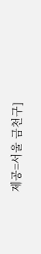제공=서울 금천구]